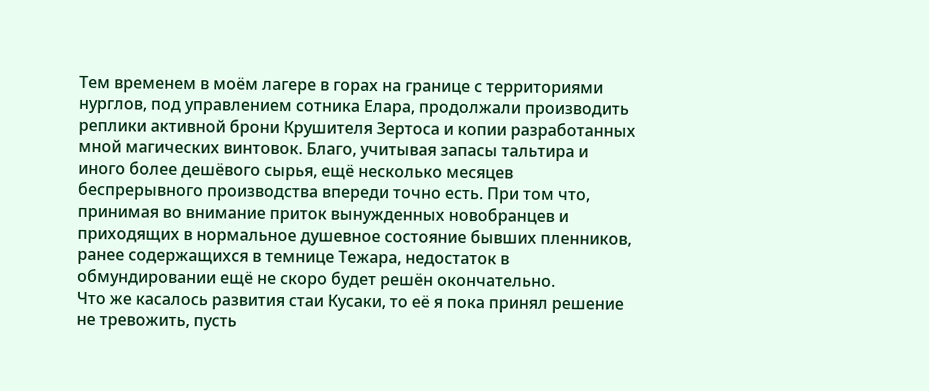Тем временем в моём лагере в горах на границе с территориями нурглов, под управлением сотника Елара, продолжали производить реплики активной брони Крушителя Зертоса и копии разработанных мной магических винтовок. Благо, учитывая запасы тальтира и иного более дешёвого сырья, ещё несколько месяцев беспрерывного производства впереди точно есть. При том что, принимая во внимание приток вынужденных новобранцев и приходящих в нормальное душевное состояние бывших пленников, ранее содержащихся в темнице Тежара, недостаток в обмундировании ещё не скоро будет решён окончательно.
Что же касалось развития стаи Кусаки, то её я пока принял решение не тревожить, пусть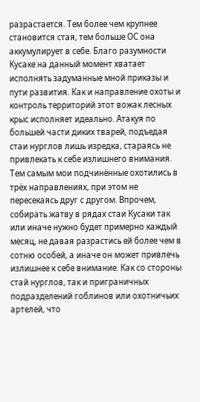разрастается. Тем более чем крупнее становится стая, тем больше ОС она аккумулирует в себе. Благо разумности Кусаке на данный момент хватает исполнять задуманные мной приказы и пути развития. Как и направление охоты и контроль территорий этот вожак лесных крыс исполняет идеально. Атакуя по большей части диких тварей, подъедая стаи нурглов лишь изредка, стараясь не привлекать к себе излишнего внимания. Тем самым мои подчинённые охотились в трёх направлениях, при этом не пересекаясь друг с другом. Впрочем, собирать жатву в рядах стаи Кусаки так или иначе нужно будет примерно каждый месяц, не давая разрастись ей более чем в сотню особей, а иначе он может привлечь излишнее к себе внимание. Как со стороны стай нурглов, так и приграничных подразделений гоблинов или охотничьих артелей, что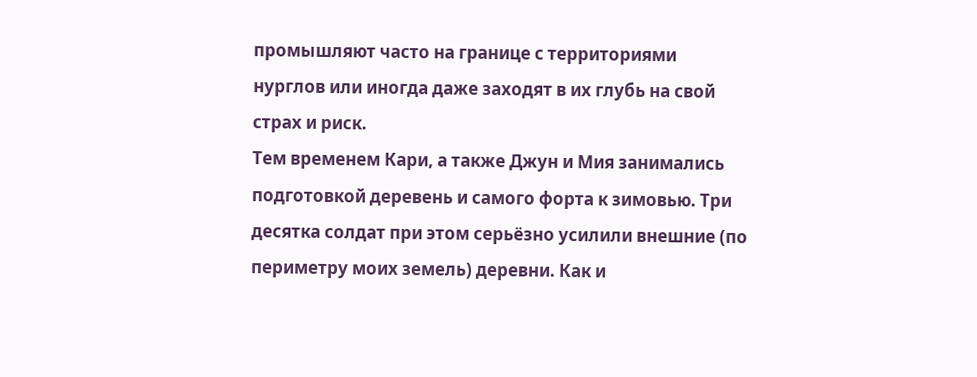промышляют часто на границе с территориями нурглов или иногда даже заходят в их глубь на свой страх и риск.
Тем временем Кари, а также Джун и Мия занимались подготовкой деревень и самого форта к зимовью. Три десятка солдат при этом серьёзно усилили внешние (по периметру моих земель) деревни. Как и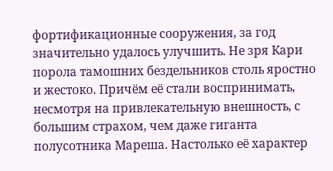фортификационные сооружения, за год значительно удалось улучшить. Не зря Кари порола тамошних бездельников столь яростно и жестоко. Причём её стали воспринимать, несмотря на привлекательную внешность, с большим страхом, чем даже гиганта полусотника Мареша. Настолько её характер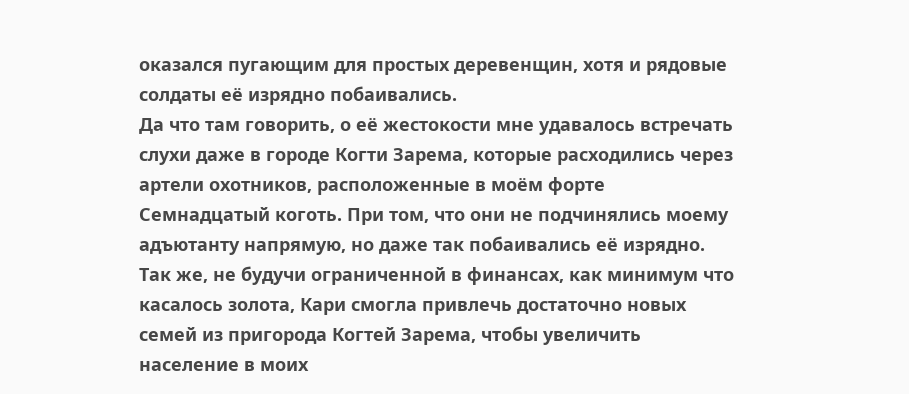оказался пугающим для простых деревенщин, хотя и рядовые солдаты её изрядно побаивались.
Да что там говорить, о её жестокости мне удавалось встречать слухи даже в городе Когти Зарема, которые расходились через артели охотников, расположенные в моём форте Семнадцатый коготь. При том, что они не подчинялись моему адъютанту напрямую, но даже так побаивались её изрядно. Так же, не будучи ограниченной в финансах, как минимум что касалось золота, Кари смогла привлечь достаточно новых семей из пригорода Когтей Зарема, чтобы увеличить население в моих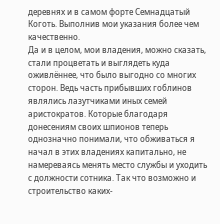деревнях и в самом форте Семнадцатый Коготь. Выполнив мои указания более чем качественно.
Да и в целом, мои владения, можно сказать, стали процветать и выглядеть куда оживлённее, что было выгодно со многих сторон. Ведь часть прибывших гоблинов являлись лазутчиками иных семей аристократов. Которые благодаря донесениям своих шпионов теперь однозначно понимали, что обживаться я начал в этих владениях капитально, не намереваясь менять место службы и уходить с должности сотника. Так что возможно и строительство каких-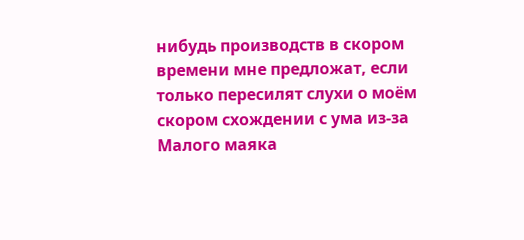нибудь производств в скором времени мне предложат, если только пересилят слухи о моём скором схождении с ума из-за Малого маяка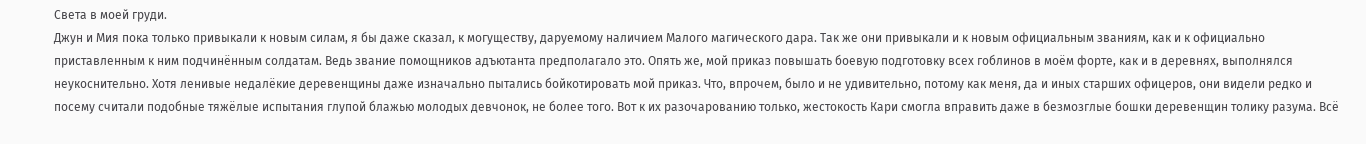Света в моей груди.
Джун и Мия пока только привыкали к новым силам, я бы даже сказал, к могуществу, даруемому наличием Малого магического дара. Так же они привыкали и к новым официальным званиям, как и к официально приставленным к ним подчинённым солдатам. Ведь звание помощников адъютанта предполагало это. Опять же, мой приказ повышать боевую подготовку всех гоблинов в моём форте, как и в деревнях, выполнялся неукоснительно. Хотя ленивые недалёкие деревенщины даже изначально пытались бойкотировать мой приказ. Что, впрочем, было и не удивительно, потому как меня, да и иных старших офицеров, они видели редко и посему считали подобные тяжёлые испытания глупой блажью молодых девчонок, не более того. Вот к их разочарованию только, жестокость Кари смогла вправить даже в безмозглые бошки деревенщин толику разума. Всё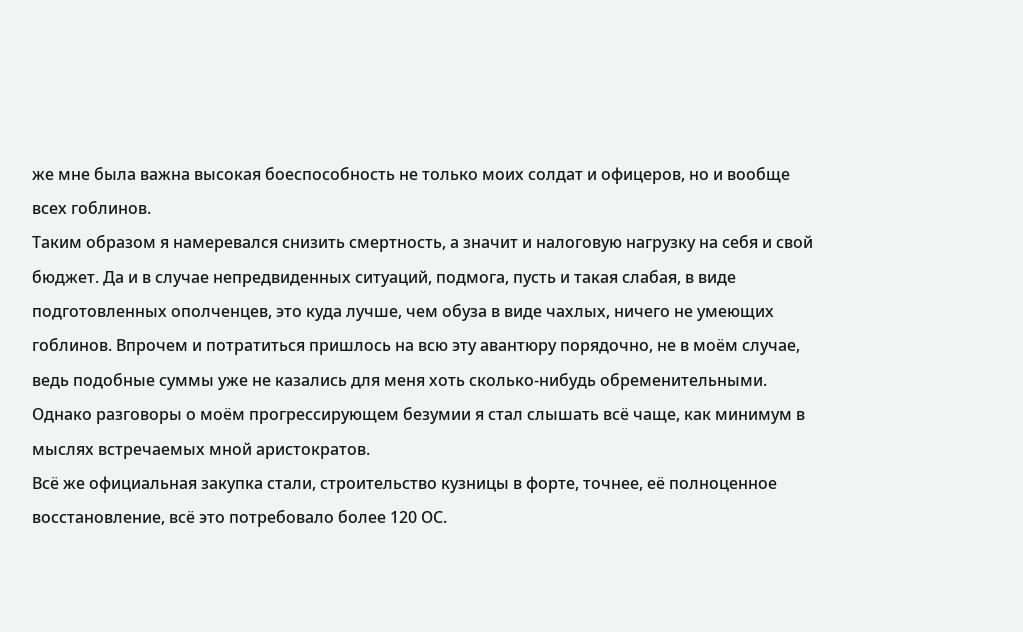же мне была важна высокая боеспособность не только моих солдат и офицеров, но и вообще всех гоблинов.
Таким образом я намеревался снизить смертность, а значит и налоговую нагрузку на себя и свой бюджет. Да и в случае непредвиденных ситуаций, подмога, пусть и такая слабая, в виде подготовленных ополченцев, это куда лучше, чем обуза в виде чахлых, ничего не умеющих гоблинов. Впрочем и потратиться пришлось на всю эту авантюру порядочно, не в моём случае, ведь подобные суммы уже не казались для меня хоть сколько-нибудь обременительными. Однако разговоры о моём прогрессирующем безумии я стал слышать всё чаще, как минимум в мыслях встречаемых мной аристократов.
Всё же официальная закупка стали, строительство кузницы в форте, точнее, её полноценное восстановление, всё это потребовало более 120 ОС.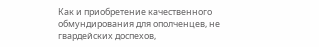Как и приобретение качественного обмундирования для ополченцев, не гвардейских доспехов,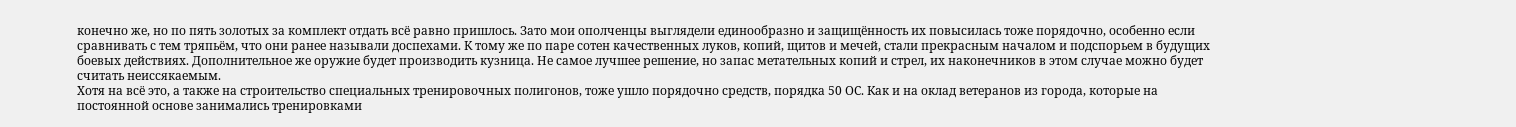конечно же, но по пять золотых за комплект отдать всё равно пришлось. Зато мои ополченцы выглядели единообразно и защищённость их повысилась тоже порядочно, особенно если сравнивать с тем тряпьём, что они ранее называли доспехами. К тому же по паре сотен качественных луков, копий, щитов и мечей, стали прекрасным началом и подспорьем в будущих боевых действиях. Дополнительное же оружие будет производить кузница. Не самое лучшее решение, но запас метательных копий и стрел, их наконечников в этом случае можно будет считать неиссякаемым.
Хотя на всё это, а также на строительство специальных тренировочных полигонов, тоже ушло порядочно средств, порядка 50 ОС. Как и на оклад ветеранов из города, которые на постоянной основе занимались тренировками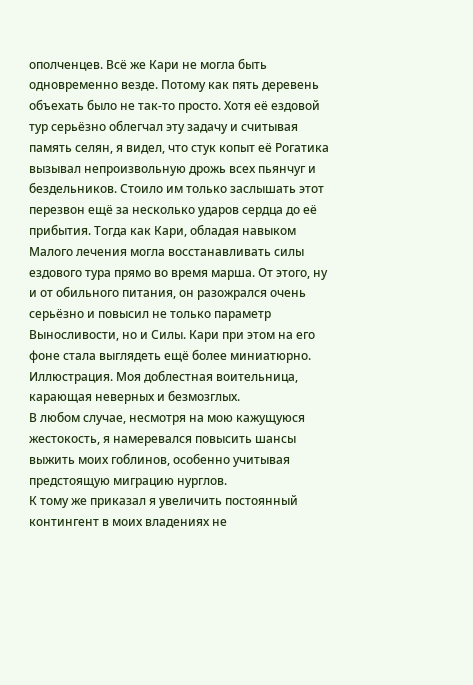ополченцев. Всё же Кари не могла быть одновременно везде. Потому как пять деревень объехать было не так-то просто. Хотя её ездовой тур серьёзно облегчал эту задачу и считывая память селян, я видел, что стук копыт её Рогатика вызывал непроизвольную дрожь всех пьянчуг и бездельников. Стоило им только заслышать этот перезвон ещё за несколько ударов сердца до её прибытия. Тогда как Кари, обладая навыком Малого лечения могла восстанавливать силы ездового тура прямо во время марша. От этого, ну и от обильного питания, он разожрался очень серьёзно и повысил не только параметр Выносливости, но и Силы. Кари при этом на его фоне стала выглядеть ещё более миниатюрно.
Иллюстрация. Моя доблестная воительница, карающая неверных и безмозглых.
В любом случае, несмотря на мою кажущуюся жестокость, я намеревался повысить шансы выжить моих гоблинов, особенно учитывая предстоящую миграцию нурглов.
К тому же приказал я увеличить постоянный контингент в моих владениях не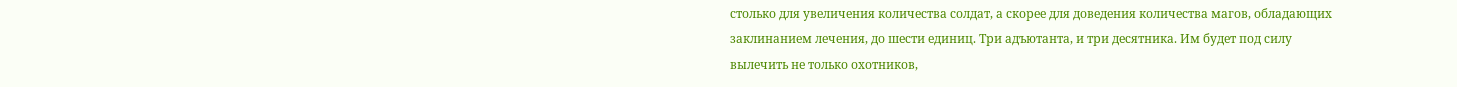столько для увеличения количества солдат, а скорее для доведения количества магов, обладающих заклинанием лечения, до шести единиц. Три адъютанта, и три десятника. Им будет под силу вылечить не только охотников,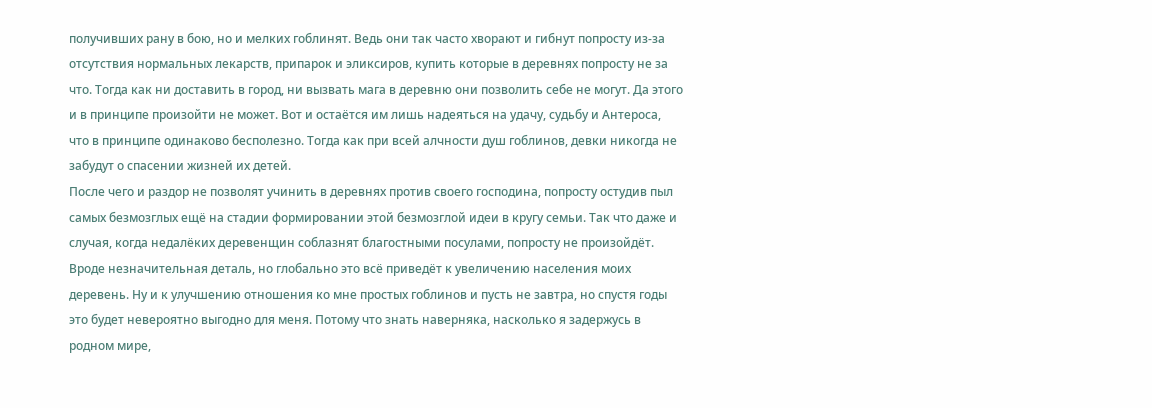получивших рану в бою, но и мелких гоблинят. Ведь они так часто хворают и гибнут попросту из-за отсутствия нормальных лекарств, припарок и эликсиров, купить которые в деревнях попросту не за что. Тогда как ни доставить в город, ни вызвать мага в деревню они позволить себе не могут. Да этого и в принципе произойти не может. Вот и остаётся им лишь надеяться на удачу, судьбу и Антероса, что в принципе одинаково бесполезно. Тогда как при всей алчности душ гоблинов, девки никогда не забудут о спасении жизней их детей.
После чего и раздор не позволят учинить в деревнях против своего господина, попросту остудив пыл самых безмозглых ещё на стадии формировании этой безмозглой идеи в кругу семьи. Так что даже и случая, когда недалёких деревенщин соблазнят благостными посулами, попросту не произойдёт. Вроде незначительная деталь, но глобально это всё приведёт к увеличению населения моих деревень. Ну и к улучшению отношения ко мне простых гоблинов и пусть не завтра, но спустя годы это будет невероятно выгодно для меня. Потому что знать наверняка, насколько я задержусь в родном мире,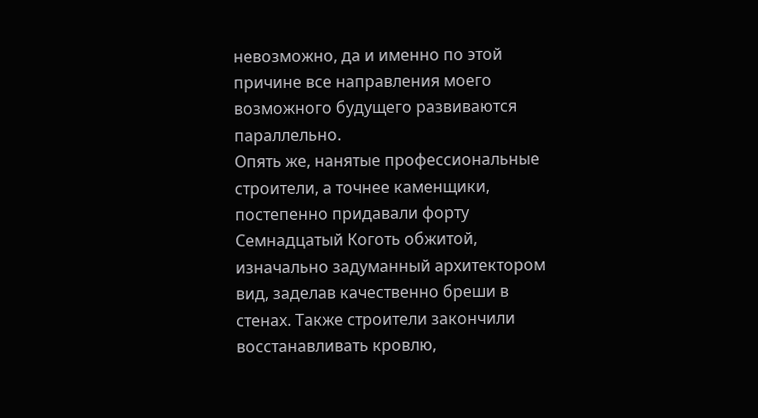невозможно, да и именно по этой причине все направления моего возможного будущего развиваются параллельно.
Опять же, нанятые профессиональные строители, а точнее каменщики, постепенно придавали форту Семнадцатый Коготь обжитой, изначально задуманный архитектором вид, заделав качественно бреши в стенах. Также строители закончили восстанавливать кровлю,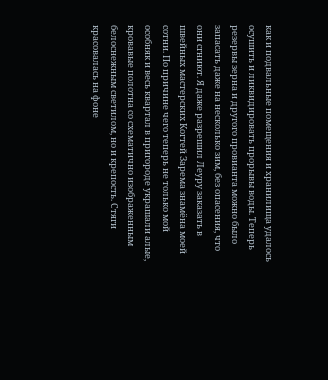как и подвальные помещения и хранилища удалось осушить и ликвидировать прорывы воды. Теперь резервы зерна и другого провианта можно было запасать даже на несколько зим, без опасения, что они сгниют. Я даже разрешил Леуру заказать в швейных мастерских Когтей Зарема знамёна моей сотни. По причине чего теперь не только мой особняк и весь квартал в пригороде украшали алые, кровавые полотна со схематично изображенным белоснежным светилом, но и крепость. Стяги красовалась на фоне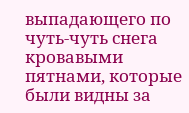выпадающего по чуть-чуть снега кровавыми пятнами, которые были видны за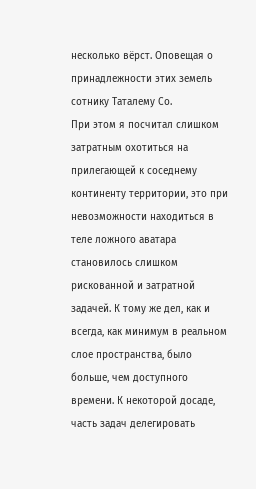несколько вёрст. Оповещая о принадлежности этих земель сотнику Таталему Со.
При этом я посчитал слишком затратным охотиться на прилегающей к соседнему континенту территории, это при невозможности находиться в теле ложного аватара становилось слишком рискованной и затратной задачей. К тому же дел, как и всегда, как минимум в реальном слое пространства, было больше, чем доступного времени. К некоторой досаде, часть задач делегировать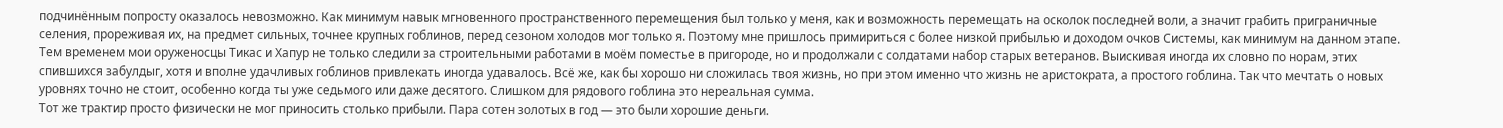подчинённым попросту оказалось невозможно. Как минимум навык мгновенного пространственного перемещения был только у меня, как и возможность перемещать на осколок последней воли, а значит грабить приграничные селения, прореживая их, на предмет сильных, точнее крупных гоблинов, перед сезоном холодов мог только я. Поэтому мне пришлось примириться с более низкой прибылью и доходом очков Системы, как минимум на данном этапе.
Тем временем мои оруженосцы Тикас и Хапур не только следили за строительными работами в моём поместье в пригороде, но и продолжали с солдатами набор старых ветеранов. Выискивая иногда их словно по норам, этих спившихся забулдыг, хотя и вполне удачливых гоблинов привлекать иногда удавалось. Всё же, как бы хорошо ни сложилась твоя жизнь, но при этом именно что жизнь не аристократа, а простого гоблина. Так что мечтать о новых уровнях точно не стоит, особенно когда ты уже седьмого или даже десятого. Слишком для рядового гоблина это нереальная сумма.
Тот же трактир просто физически не мог приносить столько прибыли. Пара сотен золотых в год — это были хорошие деньги.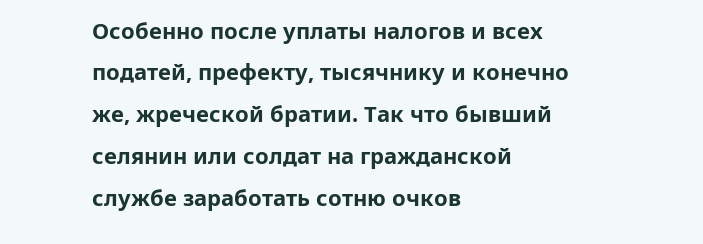Особенно после уплаты налогов и всех податей, префекту, тысячнику и конечно же, жреческой братии. Так что бывший селянин или солдат на гражданской службе заработать сотню очков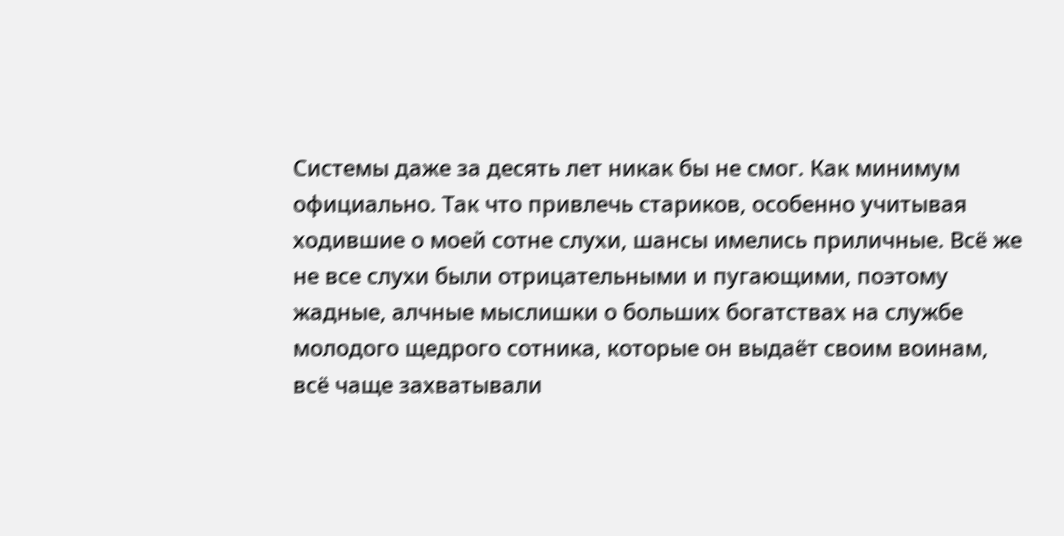Системы даже за десять лет никак бы не смог. Как минимум официально. Так что привлечь стариков, особенно учитывая ходившие о моей сотне слухи, шансы имелись приличные. Всё же не все слухи были отрицательными и пугающими, поэтому жадные, алчные мыслишки о больших богатствах на службе молодого щедрого сотника, которые он выдаёт своим воинам, всё чаще захватывали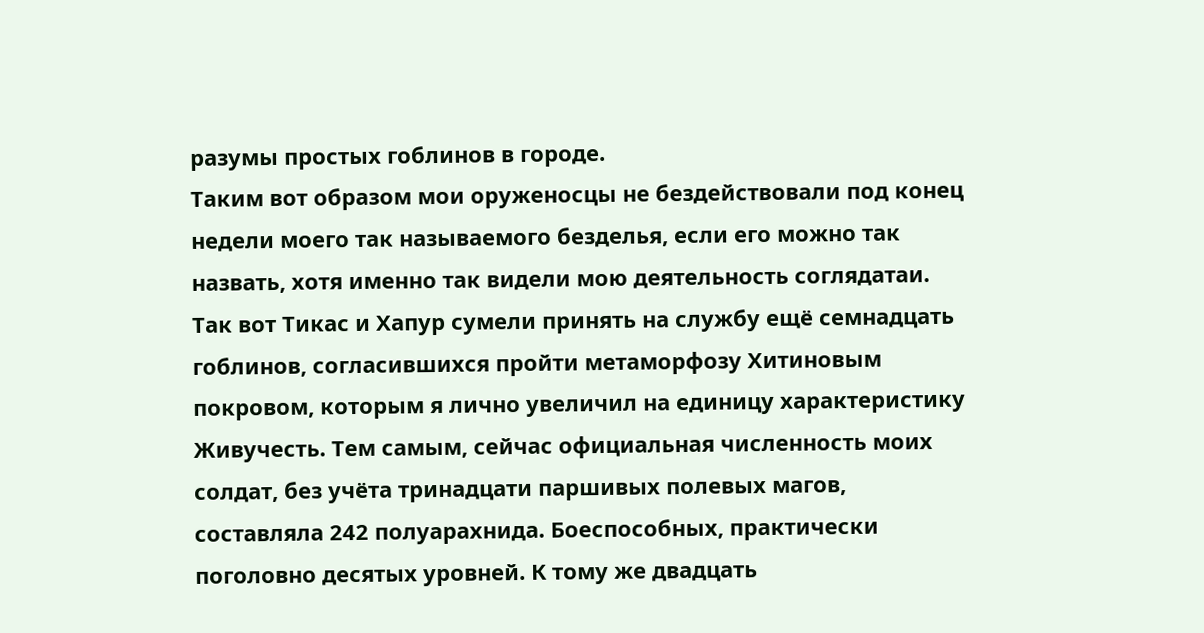разумы простых гоблинов в городе.
Таким вот образом мои оруженосцы не бездействовали под конец недели моего так называемого безделья, если его можно так назвать, хотя именно так видели мою деятельность соглядатаи. Так вот Тикас и Хапур сумели принять на службу ещё семнадцать гоблинов, согласившихся пройти метаморфозу Хитиновым покровом, которым я лично увеличил на единицу характеристику Живучесть. Тем самым, сейчас официальная численность моих солдат, без учёта тринадцати паршивых полевых магов, составляла 242 полуарахнида. Боеспособных, практически поголовно десятых уровней. К тому же двадцать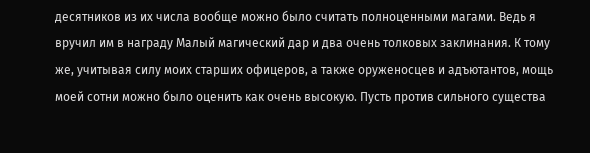десятников из их числа вообще можно было считать полноценными магами. Ведь я вручил им в награду Малый магический дар и два очень толковых заклинания. К тому же, учитывая силу моих старших офицеров, а также оруженосцев и адъютантов, мощь моей сотни можно было оценить как очень высокую. Пусть против сильного существа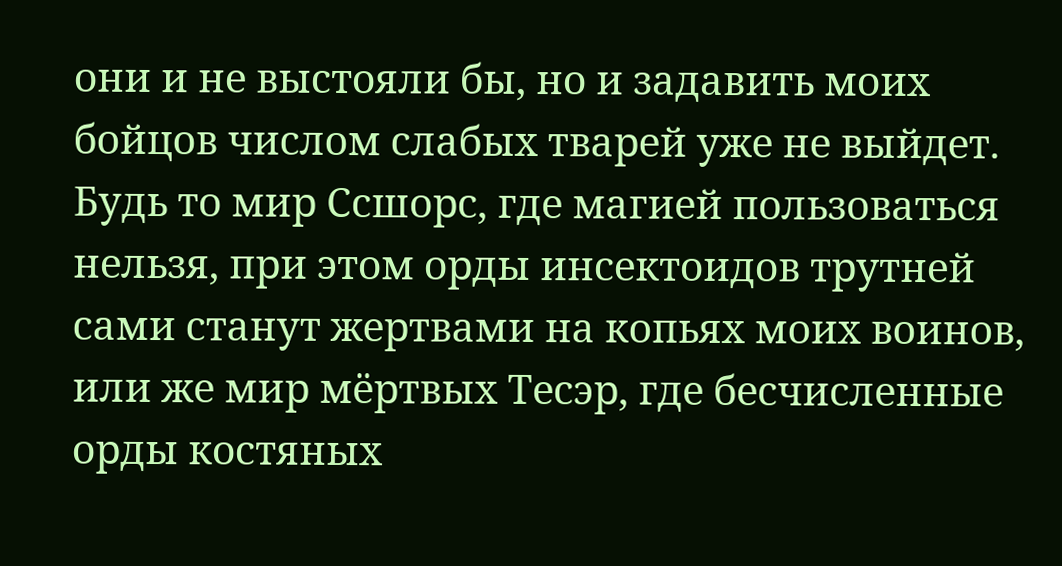они и не выстояли бы, но и задавить моих бойцов числом слабых тварей уже не выйдет. Будь то мир Ссшорс, где магией пользоваться нельзя, при этом орды инсектоидов трутней сами станут жертвами на копьях моих воинов, или же мир мёртвых Тесэр, где бесчисленные орды костяных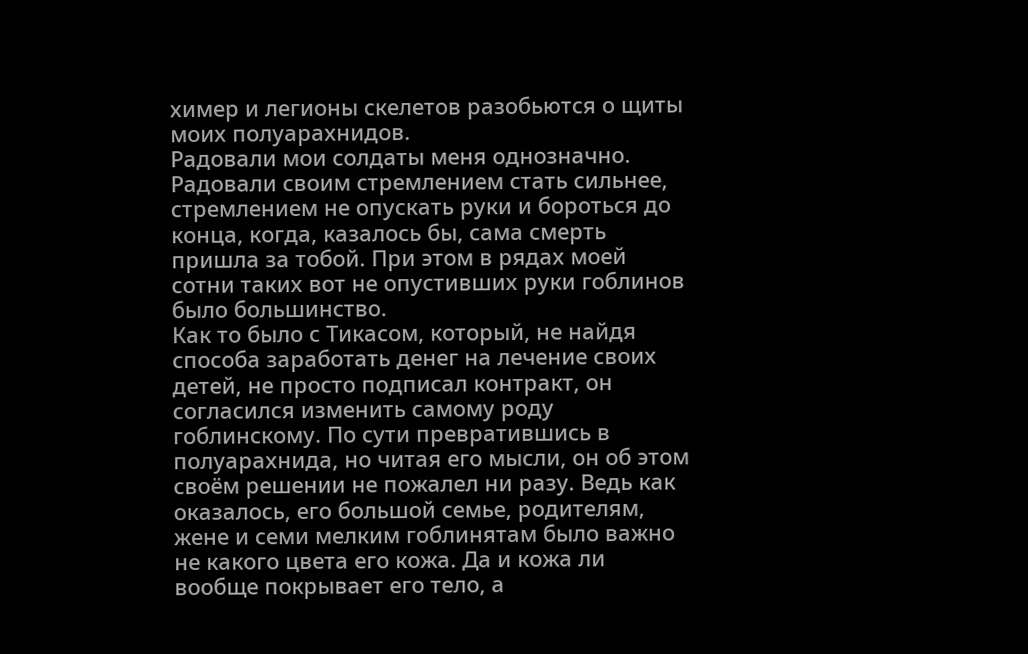химер и легионы скелетов разобьются о щиты моих полуарахнидов.
Радовали мои солдаты меня однозначно. Радовали своим стремлением стать сильнее, стремлением не опускать руки и бороться до конца, когда, казалось бы, сама смерть пришла за тобой. При этом в рядах моей сотни таких вот не опустивших руки гоблинов было большинство.
Как то было с Тикасом, который, не найдя способа заработать денег на лечение своих детей, не просто подписал контракт, он согласился изменить самому роду гоблинскому. По сути превратившись в полуарахнида, но читая его мысли, он об этом своём решении не пожалел ни разу. Ведь как оказалось, его большой семье, родителям, жене и семи мелким гоблинятам было важно не какого цвета его кожа. Да и кожа ли вообще покрывает его тело, а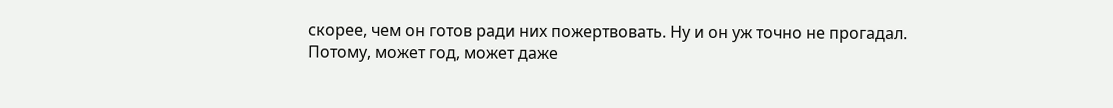скорее, чем он готов ради них пожертвовать. Ну и он уж точно не прогадал.
Потому, может год, может даже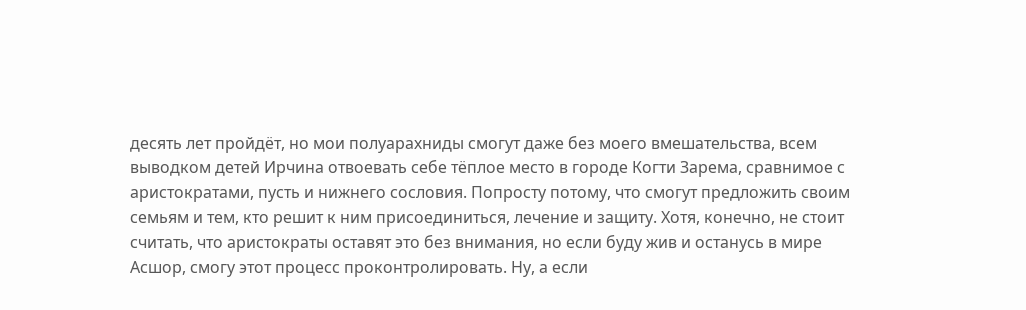десять лет пройдёт, но мои полуарахниды смогут даже без моего вмешательства, всем выводком детей Ирчина отвоевать себе тёплое место в городе Когти Зарема, сравнимое с аристократами, пусть и нижнего сословия. Попросту потому, что смогут предложить своим семьям и тем, кто решит к ним присоединиться, лечение и защиту. Хотя, конечно, не стоит считать, что аристократы оставят это без внимания, но если буду жив и останусь в мире Асшор, смогу этот процесс проконтролировать. Ну, а если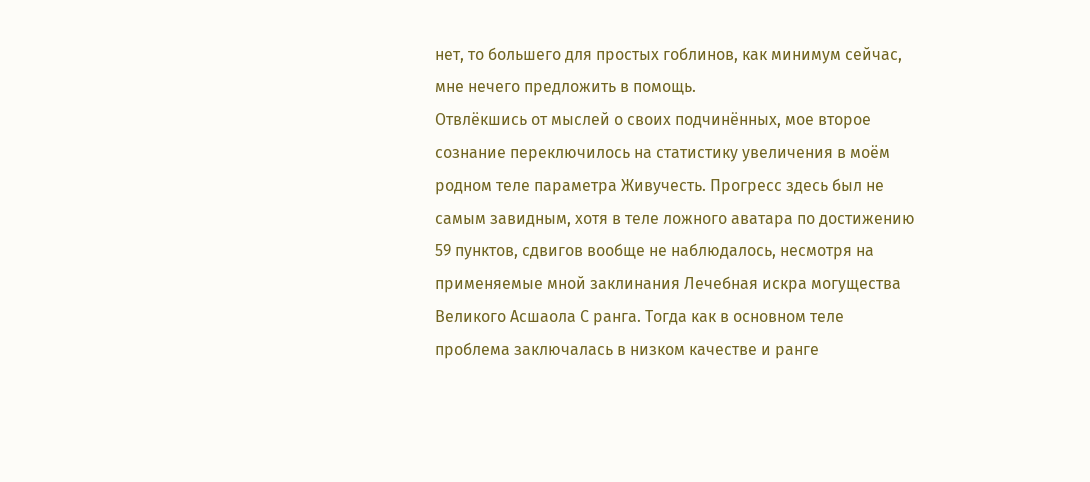нет, то большего для простых гоблинов, как минимум сейчас, мне нечего предложить в помощь.
Отвлёкшись от мыслей о своих подчинённых, мое второе сознание переключилось на статистику увеличения в моём родном теле параметра Живучесть. Прогресс здесь был не самым завидным, хотя в теле ложного аватара по достижению 59 пунктов, сдвигов вообще не наблюдалось, несмотря на применяемые мной заклинания Лечебная искра могущества Великого Асшаола С ранга. Тогда как в основном теле проблема заключалась в низком качестве и ранге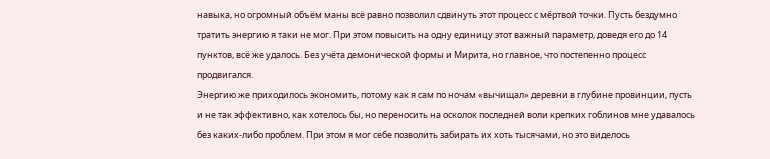навыка, но огромный объём маны всё равно позволил сдвинуть этот процесс с мёртвой точки. Пусть бездумно тратить энергию я таки не мог. При этом повысить на одну единицу этот важный параметр, доведя его до 14 пунктов, всё же удалось. Без учёта демонической формы и Мирита, но главное, что постепенно процесс продвигался.
Энергию же приходилось экономить, потому как я сам по ночам «вычищал» деревни в глубине провинции, пусть и не так эффективно, как хотелось бы, но переносить на осколок последней воли крепких гоблинов мне удавалось без каких-либо проблем. При этом я мог себе позволить забирать их хоть тысячами, но это виделось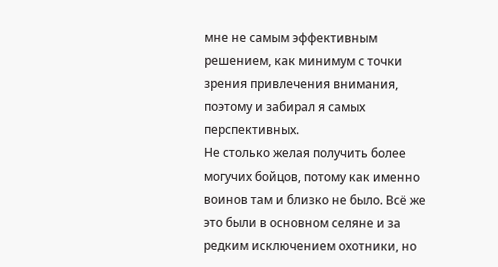мне не самым эффективным решением, как минимум с точки зрения привлечения внимания, поэтому и забирал я самых перспективных.
Не столько желая получить более могучих бойцов, потому как именно воинов там и близко не было. Всё же это были в основном селяне и за редким исключением охотники, но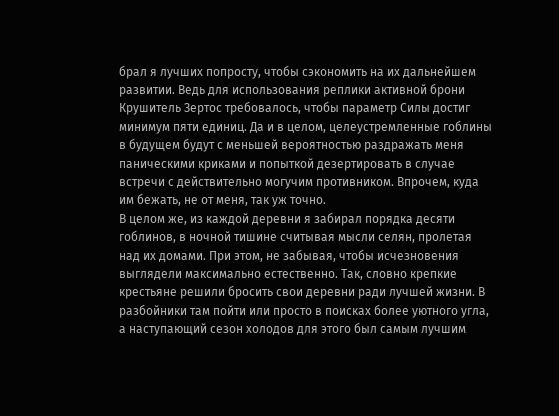брал я лучших попросту, чтобы сэкономить на их дальнейшем развитии. Ведь для использования реплики активной брони Крушитель Зертос требовалось, чтобы параметр Силы достиг минимум пяти единиц. Да и в целом, целеустремленные гоблины в будущем будут с меньшей вероятностью раздражать меня паническими криками и попыткой дезертировать в случае встречи с действительно могучим противником. Впрочем, куда им бежать, не от меня, так уж точно.
В целом же, из каждой деревни я забирал порядка десяти гоблинов, в ночной тишине считывая мысли селян, пролетая над их домами. При этом, не забывая, чтобы исчезновения выглядели максимально естественно. Так, словно крепкие крестьяне решили бросить свои деревни ради лучшей жизни. В разбойники там пойти или просто в поисках более уютного угла, а наступающий сезон холодов для этого был самым лучшим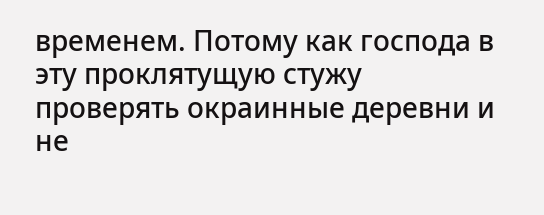временем. Потому как господа в эту проклятущую стужу проверять окраинные деревни и не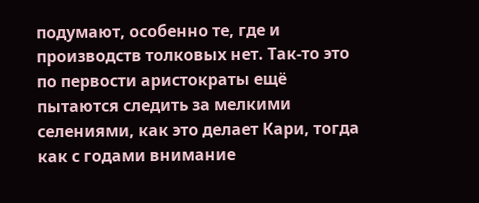подумают, особенно те, где и производств толковых нет. Так-то это по первости аристократы ещё пытаются следить за мелкими селениями, как это делает Кари, тогда как с годами внимание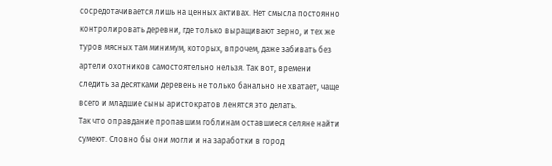сосредотачивается лишь на ценных активах. Нет смысла постоянно контролировать деревни, где только выращивают зерно, и тех же туров мясных там минимум, которых, впрочем, даже забивать без артели охотников самостоятельно нельзя. Так вот, времени следить за десятками деревень не только банально не хватает, чаще всего и младшие сыны аристократов ленятся это делать.
Так что оправдание пропавшим гоблинам оставшиеся селяне найти сумеют. Словно бы они могли и на заработки в город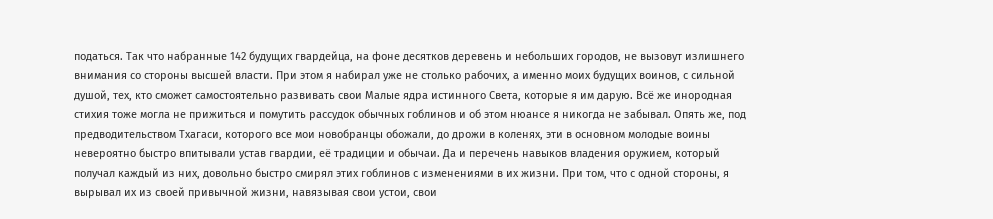податься. Так что набранные 142 будущих гвардейца, на фоне десятков деревень и небольших городов, не вызовут излишнего внимания со стороны высшей власти. При этом я набирал уже не столько рабочих, а именно моих будущих воинов, с сильной душой, тех, кто сможет самостоятельно развивать свои Малые ядра истинного Света, которые я им дарую. Всё же инородная стихия тоже могла не прижиться и помутить рассудок обычных гоблинов и об этом нюансе я никогда не забывал. Опять же, под предводительством Тхагаси, которого все мои новобранцы обожали, до дрожи в коленях, эти в основном молодые воины невероятно быстро впитывали устав гвардии, её традиции и обычаи. Да и перечень навыков владения оружием, который получал каждый из них, довольно быстро смирял этих гоблинов с изменениями в их жизни. При том, что с одной стороны, я вырывал их из своей привычной жизни, навязывая свои устои, свои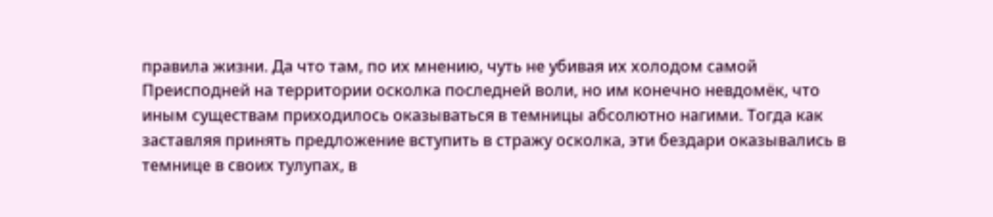правила жизни. Да что там, по их мнению, чуть не убивая их холодом самой Преисподней на территории осколка последней воли, но им конечно невдомёк, что иным существам приходилось оказываться в темницы абсолютно нагими. Тогда как заставляя принять предложение вступить в стражу осколка, эти бездари оказывались в темнице в своих тулупах, в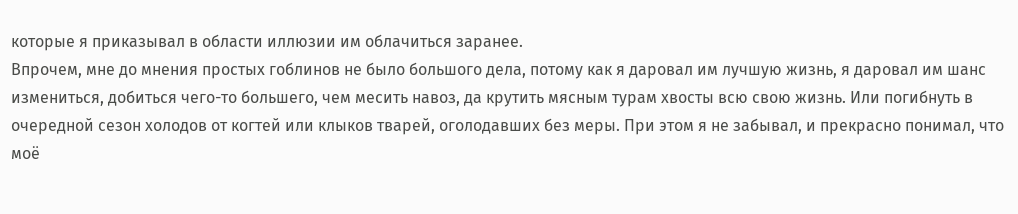которые я приказывал в области иллюзии им облачиться заранее.
Впрочем, мне до мнения простых гоблинов не было большого дела, потому как я даровал им лучшую жизнь, я даровал им шанс измениться, добиться чего-то большего, чем месить навоз, да крутить мясным турам хвосты всю свою жизнь. Или погибнуть в очередной сезон холодов от когтей или клыков тварей, оголодавших без меры. При этом я не забывал, и прекрасно понимал, что моё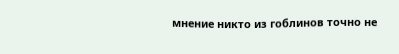мнение никто из гоблинов точно не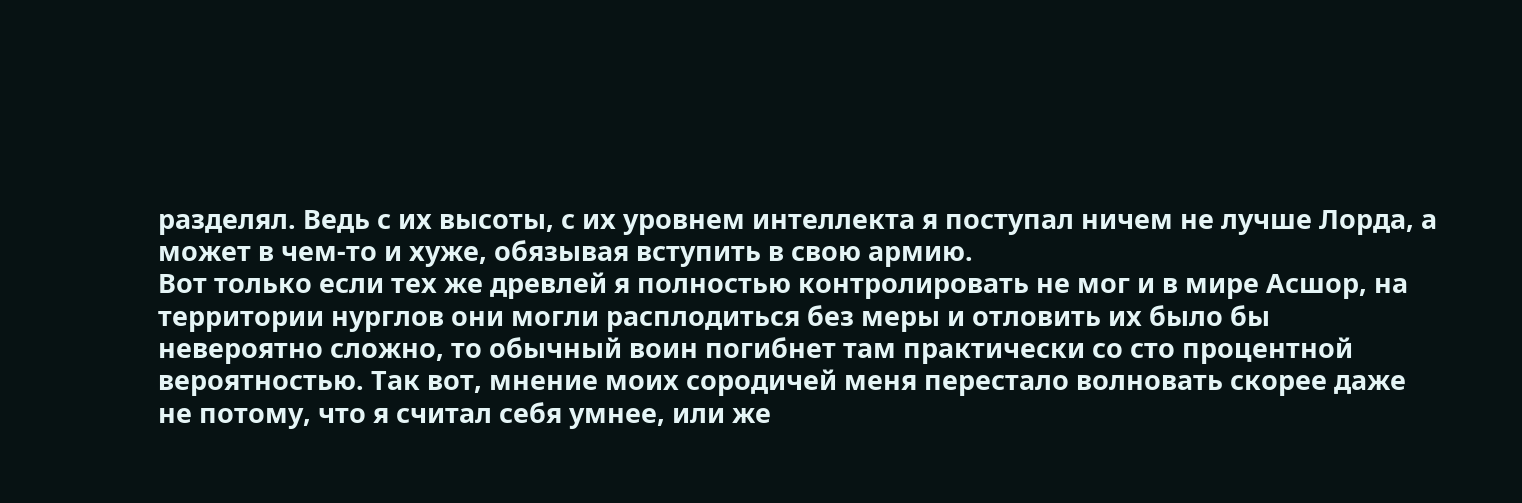разделял. Ведь с их высоты, с их уровнем интеллекта я поступал ничем не лучше Лорда, а может в чем-то и хуже, обязывая вступить в свою армию.
Вот только если тех же древлей я полностью контролировать не мог и в мире Асшор, на территории нурглов они могли расплодиться без меры и отловить их было бы невероятно сложно, то обычный воин погибнет там практически со сто процентной вероятностью. Так вот, мнение моих сородичей меня перестало волновать скорее даже не потому, что я считал себя умнее, или же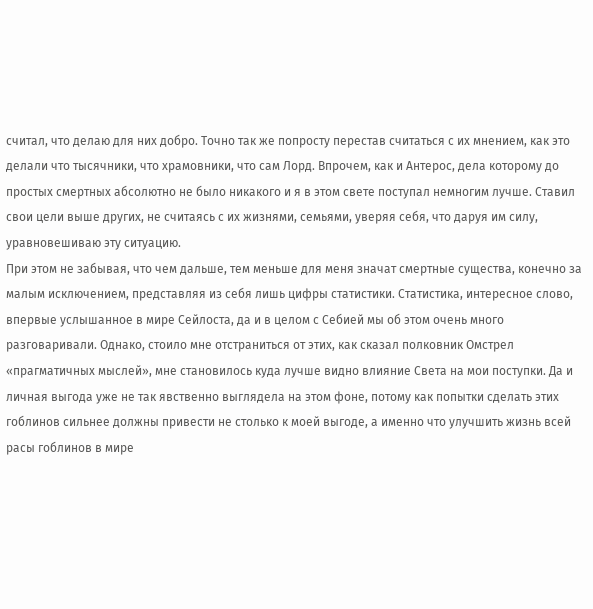считал, что делаю для них добро. Точно так же попросту перестав считаться с их мнением, как это делали что тысячники, что храмовники, что сам Лорд. Впрочем, как и Антерос, дела которому до простых смертных абсолютно не было никакого и я в этом свете поступал немногим лучше. Ставил свои цели выше других, не считаясь с их жизнями, семьями, уверяя себя, что даруя им силу, уравновешиваю эту ситуацию.
При этом не забывая, что чем дальше, тем меньше для меня значат смертные существа, конечно за малым исключением, представляя из себя лишь цифры статистики. Статистика, интересное слово, впервые услышанное в мире Сейлоста, да и в целом с Себией мы об этом очень много разговаривали. Однако, стоило мне отстраниться от этих, как сказал полковник Омстрел «прагматичных мыслей», мне становилось куда лучше видно влияние Света на мои поступки. Да и личная выгода уже не так явственно выглядела на этом фоне, потому как попытки сделать этих гоблинов сильнее должны привести не столько к моей выгоде, а именно что улучшить жизнь всей расы гоблинов в мире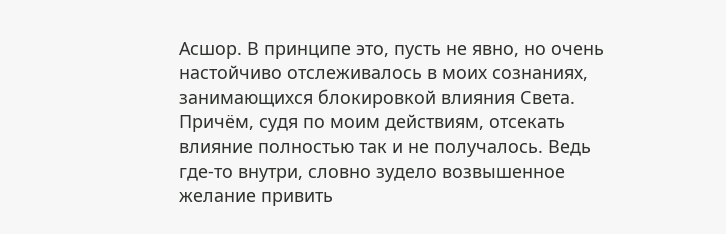Асшор. В принципе это, пусть не явно, но очень настойчиво отслеживалось в моих сознаниях, занимающихся блокировкой влияния Света. Причём, судя по моим действиям, отсекать влияние полностью так и не получалось. Ведь где-то внутри, словно зудело возвышенное желание привить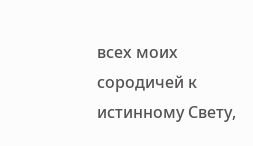всех моих сородичей к истинному Свету,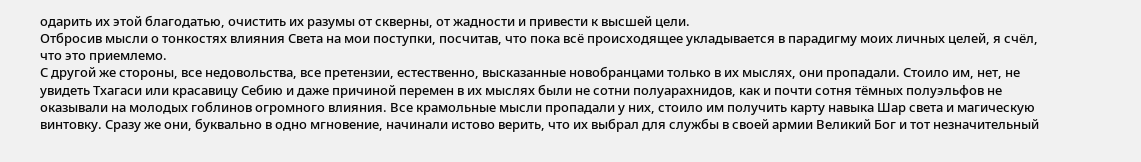одарить их этой благодатью, очистить их разумы от скверны, от жадности и привести к высшей цели.
Отбросив мысли о тонкостях влияния Света на мои поступки, посчитав, что пока всё происходящее укладывается в парадигму моих личных целей, я счёл, что это приемлемо.
С другой же стороны, все недовольства, все претензии, естественно, высказанные новобранцами только в их мыслях, они пропадали. Стоило им, нет, не увидеть Тхагаси или красавицу Себию и даже причиной перемен в их мыслях были не сотни полуарахнидов, как и почти сотня тёмных полуэльфов не оказывали на молодых гоблинов огромного влияния. Все крамольные мысли пропадали у них, стоило им получить карту навыка Шар света и магическую винтовку. Сразу же они, буквально в одно мгновение, начинали истово верить, что их выбрал для службы в своей армии Великий Бог и тот незначительный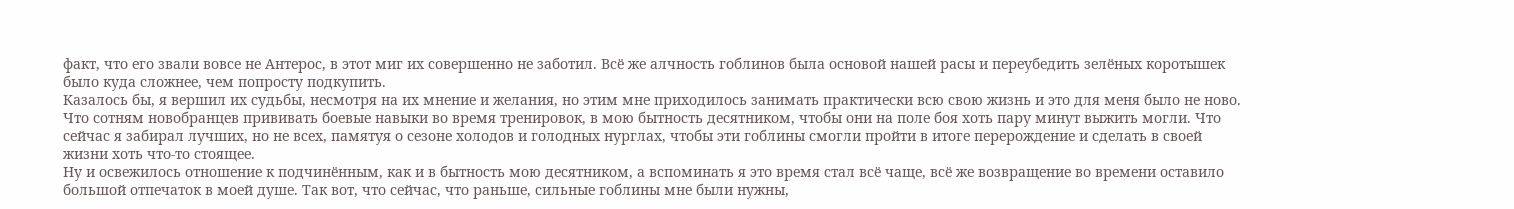факт, что его звали вовсе не Антерос, в этот миг их совершенно не заботил. Всё же алчность гоблинов была основой нашей расы и переубедить зелёных коротышек было куда сложнее, чем попросту подкупить.
Казалось бы, я вершил их судьбы, несмотря на их мнение и желания, но этим мне приходилось занимать практически всю свою жизнь и это для меня было не ново. Что сотням новобранцев прививать боевые навыки во время тренировок, в мою бытность десятником, чтобы они на поле боя хоть пару минут выжить могли. Что сейчас я забирал лучших, но не всех, памятуя о сезоне холодов и голодных нурглах, чтобы эти гоблины смогли пройти в итоге перерождение и сделать в своей жизни хоть что-то стоящее.
Ну и освежилось отношение к подчинённым, как и в бытность мою десятником, а вспоминать я это время стал всё чаще, всё же возвращение во времени оставило большой отпечаток в моей душе. Так вот, что сейчас, что раньше, сильные гоблины мне были нужны,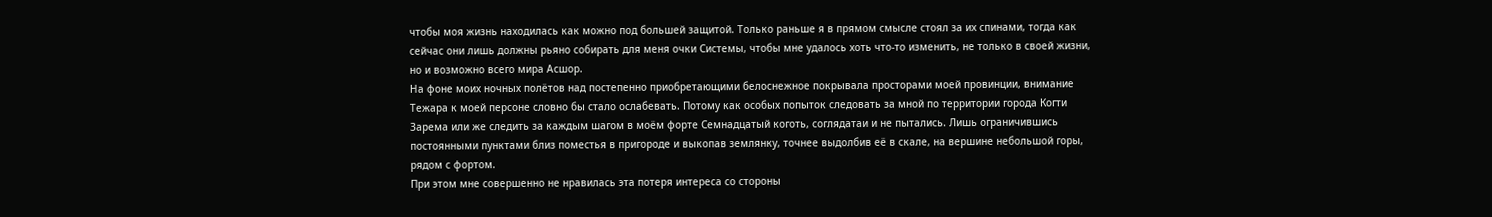чтобы моя жизнь находилась как можно под большей защитой. Только раньше я в прямом смысле стоял за их спинами, тогда как сейчас они лишь должны рьяно собирать для меня очки Системы, чтобы мне удалось хоть что-то изменить, не только в своей жизни, но и возможно всего мира Асшор.
На фоне моих ночных полётов над постепенно приобретающими белоснежное покрывала просторами моей провинции, внимание Тежара к моей персоне словно бы стало ослабевать. Потому как особых попыток следовать за мной по территории города Когти Зарема или же следить за каждым шагом в моём форте Семнадцатый коготь, соглядатаи и не пытались. Лишь ограничившись постоянными пунктами близ поместья в пригороде и выкопав землянку, точнее выдолбив её в скале, на вершине небольшой горы, рядом с фортом.
При этом мне совершенно не нравилась эта потеря интереса со стороны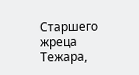Старшего жреца Тежара,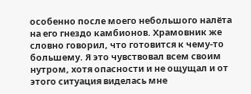особенно после моего небольшого налёта на его гнездо камбионов. Храмовник же словно говорил, что готовится к чему-то большему. Я это чувствовал всем своим нутром, хотя опасности и не ощущал и от этого ситуация виделась мне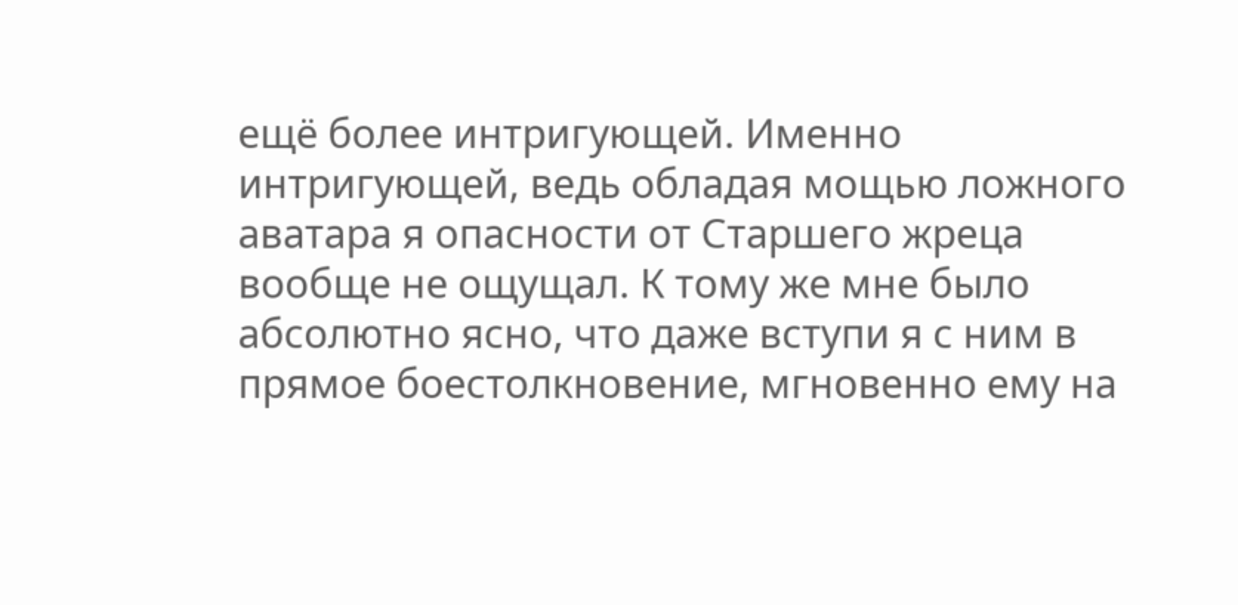ещё более интригующей. Именно интригующей, ведь обладая мощью ложного аватара я опасности от Старшего жреца вообще не ощущал. К тому же мне было абсолютно ясно, что даже вступи я с ним в прямое боестолкновение, мгновенно ему на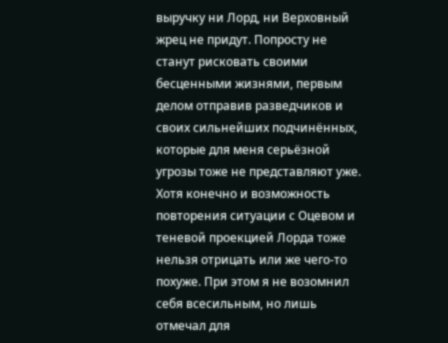выручку ни Лорд, ни Верховный жрец не придут. Попросту не станут рисковать своими бесценными жизнями, первым делом отправив разведчиков и своих сильнейших подчинённых, которые для меня серьёзной угрозы тоже не представляют уже. Хотя конечно и возможность повторения ситуации с Оцевом и теневой проекцией Лорда тоже нельзя отрицать или же чего-то похуже. При этом я не возомнил себя всесильным, но лишь отмечал для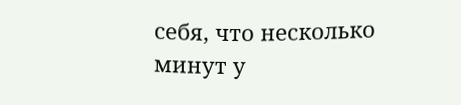себя, что несколько минут у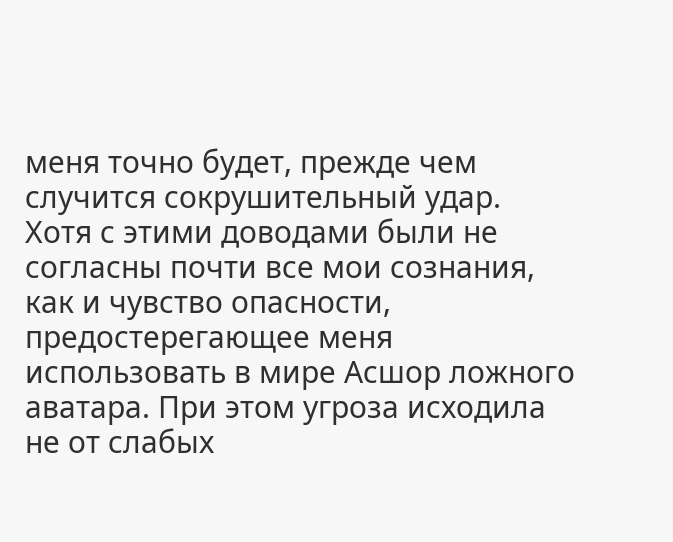меня точно будет, прежде чем случится сокрушительный удар.
Хотя с этими доводами были не согласны почти все мои сознания, как и чувство опасности, предостерегающее меня использовать в мире Асшор ложного аватара. При этом угроза исходила не от слабых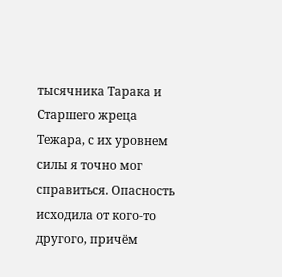тысячника Тарака и Старшего жреца Тежара, с их уровнем силы я точно мог справиться. Опасность исходила от кого-то другого, причём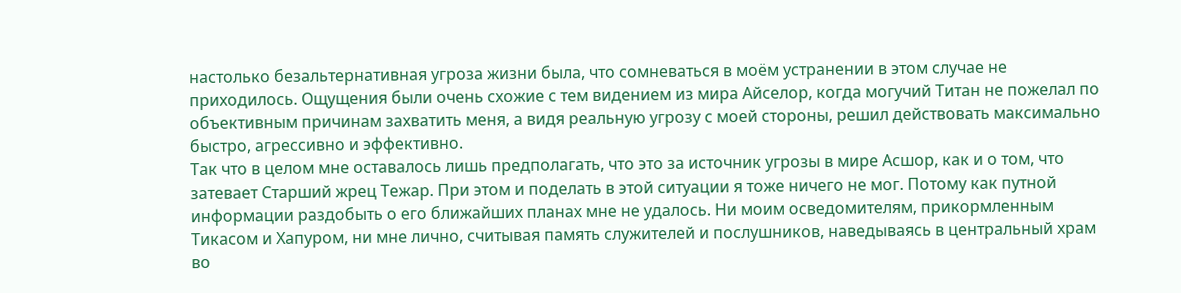настолько безальтернативная угроза жизни была, что сомневаться в моём устранении в этом случае не приходилось. Ощущения были очень схожие с тем видением из мира Айселор, когда могучий Титан не пожелал по объективным причинам захватить меня, а видя реальную угрозу с моей стороны, решил действовать максимально быстро, агрессивно и эффективно.
Так что в целом мне оставалось лишь предполагать, что это за источник угрозы в мире Асшор, как и о том, что затевает Старший жрец Тежар. При этом и поделать в этой ситуации я тоже ничего не мог. Потому как путной информации раздобыть о его ближайших планах мне не удалось. Ни моим осведомителям, прикормленным Тикасом и Хапуром, ни мне лично, считывая память служителей и послушников, наведываясь в центральный храм во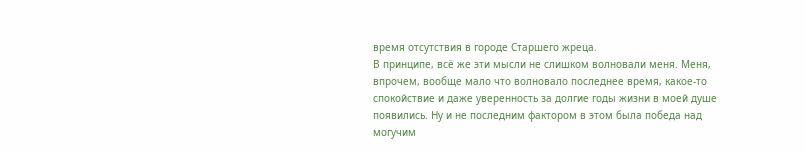время отсутствия в городе Старшего жреца.
В принципе, всё же эти мысли не слишком волновали меня. Меня, впрочем, вообще мало что волновало последнее время, какое-то спокойствие и даже уверенность за долгие годы жизни в моей душе появились. Ну и не последним фактором в этом была победа над могучим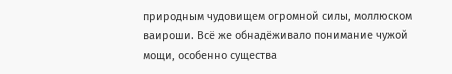природным чудовищем огромной силы, моллюском ваироши. Всё же обнадёживало понимание чужой мощи, особенно существа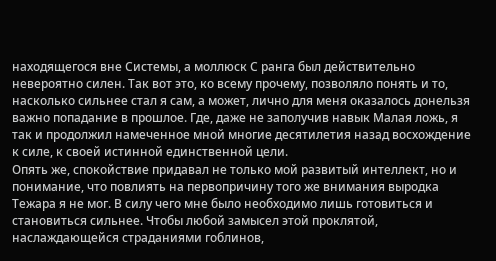находящегося вне Системы, а моллюск С ранга был действительно невероятно силен. Так вот это, ко всему прочему, позволяло понять и то, насколько сильнее стал я сам, а может, лично для меня оказалось донельзя важно попадание в прошлое. Где, даже не заполучив навык Малая ложь, я так и продолжил намеченное мной многие десятилетия назад восхождение к силе, к своей истинной единственной цели.
Опять же, спокойствие придавал не только мой развитый интеллект, но и понимание, что повлиять на первопричину того же внимания выродка Тежара я не мог. В силу чего мне было необходимо лишь готовиться и становиться сильнее. Чтобы любой замысел этой проклятой, наслаждающейся страданиями гоблинов,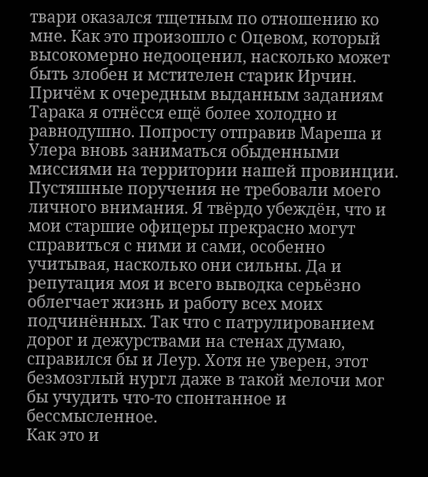твари оказался тщетным по отношению ко мне. Как это произошло с Оцевом, который высокомерно недооценил, насколько может быть злобен и мстителен старик Ирчин.
Причём к очередным выданным заданиям Тарака я отнёсся ещё более холодно и равнодушно. Попросту отправив Мареша и Улера вновь заниматься обыденными миссиями на территории нашей провинции. Пустяшные поручения не требовали моего личного внимания. Я твёрдо убеждён, что и мои старшие офицеры прекрасно могут справиться с ними и сами, особенно учитывая, насколько они сильны. Да и репутация моя и всего выводка серьёзно облегчает жизнь и работу всех моих подчинённых. Так что с патрулированием дорог и дежурствами на стенах думаю, справился бы и Леур. Хотя не уверен, этот безмозглый нургл даже в такой мелочи мог бы учудить что-то спонтанное и бессмысленное.
Как это и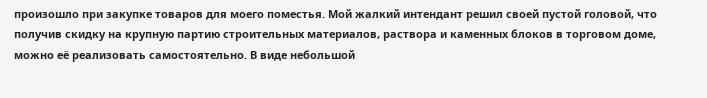произошло при закупке товаров для моего поместья. Мой жалкий интендант решил своей пустой головой, что получив скидку на крупную партию строительных материалов, раствора и каменных блоков в торговом доме, можно её реализовать самостоятельно. В виде небольшой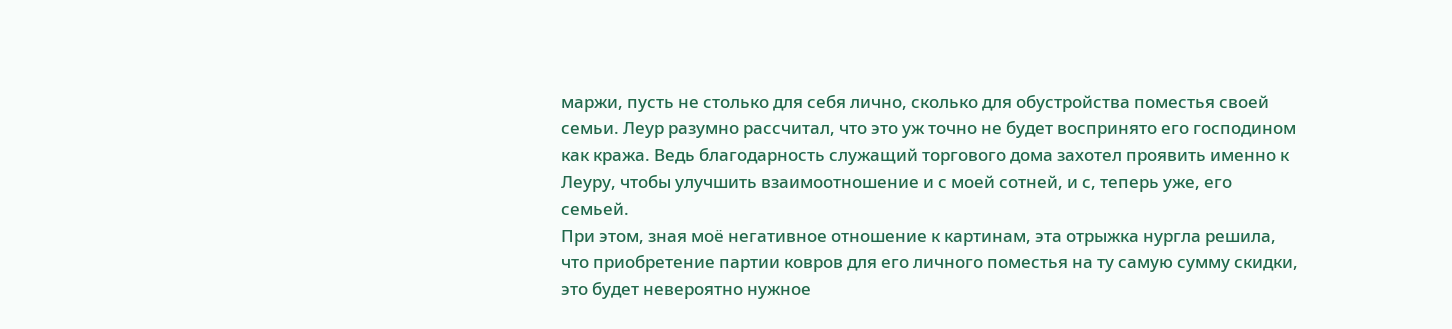маржи, пусть не столько для себя лично, сколько для обустройства поместья своей семьи. Леур разумно рассчитал, что это уж точно не будет воспринято его господином как кража. Ведь благодарность служащий торгового дома захотел проявить именно к Леуру, чтобы улучшить взаимоотношение и с моей сотней, и с, теперь уже, его семьей.
При этом, зная моё негативное отношение к картинам, эта отрыжка нургла решила, что приобретение партии ковров для его личного поместья на ту самую сумму скидки, это будет невероятно нужное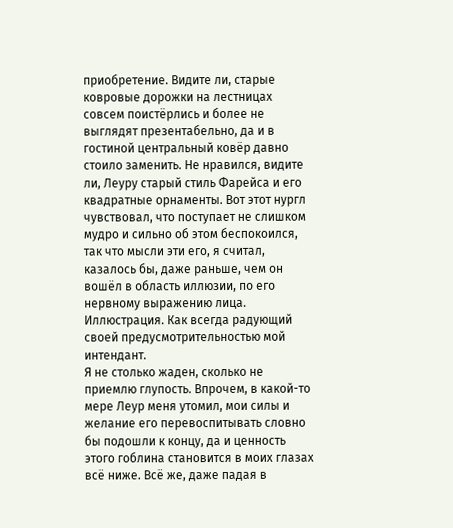приобретение. Видите ли, старые ковровые дорожки на лестницах совсем поистёрлись и более не выглядят презентабельно, да и в гостиной центральный ковёр давно стоило заменить. Не нравился, видите ли, Леуру старый стиль Фарейса и его квадратные орнаменты. Вот этот нургл чувствовал, что поступает не слишком мудро и сильно об этом беспокоился, так что мысли эти его, я считал, казалось бы, даже раньше, чем он вошёл в область иллюзии, по его нервному выражению лица.
Иллюстрация. Как всегда радующий своей предусмотрительностью мой интендант.
Я не столько жаден, сколько не приемлю глупость. Впрочем, в какой-то мере Леур меня утомил, мои силы и желание его перевоспитывать словно бы подошли к концу, да и ценность этого гоблина становится в моих глазах всё ниже. Всё же, даже падая в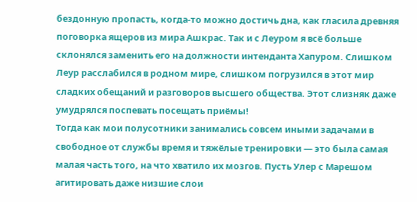бездонную пропасть, когда-то можно достичь дна, как гласила древняя поговорка ящеров из мира Ашкрас. Так и с Леуром я всё больше склонялся заменить его на должности интенданта Хапуром. Слишком Леур расслабился в родном мире, слишком погрузился в этот мир сладких обещаний и разговоров высшего общества. Этот слизняк даже умудрялся поспевать посещать приёмы!
Тогда как мои полусотники занимались совсем иными задачами в свободное от службы время и тяжёлые тренировки — это была самая малая часть того, на что хватило их мозгов. Пусть Улер с Марешом агитировать даже низшие слои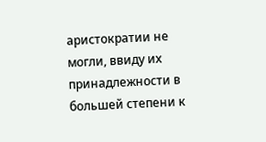аристократии не могли, ввиду их принадлежности в большей степени к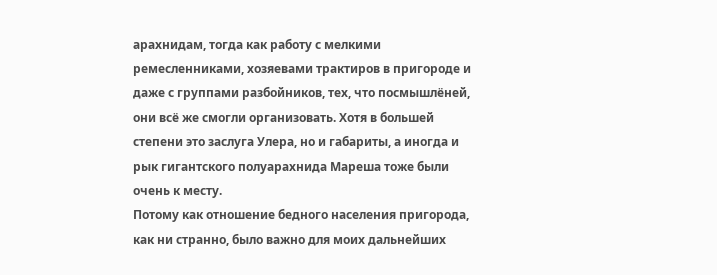арахнидам, тогда как работу с мелкими ремесленниками, хозяевами трактиров в пригороде и даже с группами разбойников, тех, что посмышлёней, они всё же смогли организовать. Хотя в большей степени это заслуга Улера, но и габариты, а иногда и рык гигантского полуарахнида Мареша тоже были очень к месту.
Потому как отношение бедного населения пригорода, как ни странно, было важно для моих дальнейших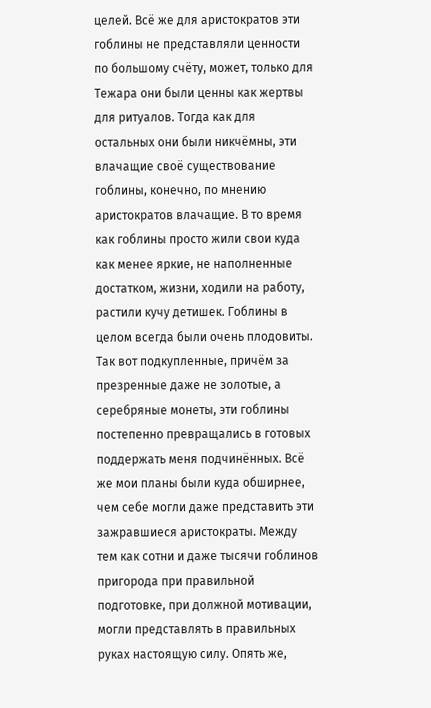целей. Всё же для аристократов эти гоблины не представляли ценности по большому счёту, может, только для Тежара они были ценны как жертвы для ритуалов. Тогда как для остальных они были никчёмны, эти влачащие своё существование гоблины, конечно, по мнению аристократов влачащие. В то время как гоблины просто жили свои куда как менее яркие, не наполненные достатком, жизни, ходили на работу, растили кучу детишек. Гоблины в целом всегда были очень плодовиты.
Так вот подкупленные, причём за презренные даже не золотые, а серебряные монеты, эти гоблины постепенно превращались в готовых поддержать меня подчинённых. Всё же мои планы были куда обширнее, чем себе могли даже представить эти зажравшиеся аристократы. Между тем как сотни и даже тысячи гоблинов пригорода при правильной подготовке, при должной мотивации, могли представлять в правильных руках настоящую силу. Опять же,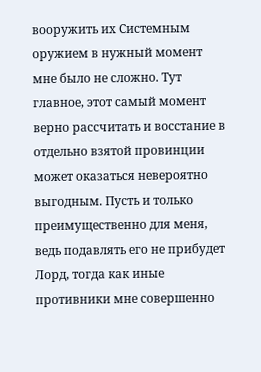вооружить их Системным оружием в нужный момент мне было не сложно. Тут главное, этот самый момент верно рассчитать и восстание в отдельно взятой провинции может оказаться невероятно выгодным. Пусть и только преимущественно для меня, ведь подавлять его не прибудет Лорд, тогда как иные противники мне совершенно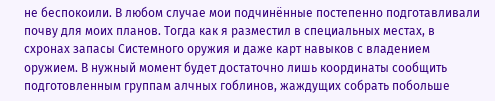не беспокоили. В любом случае мои подчинённые постепенно подготавливали почву для моих планов. Тогда как я разместил в специальных местах, в схронах запасы Системного оружия и даже карт навыков с владением оружием. В нужный момент будет достаточно лишь координаты сообщить подготовленным группам алчных гоблинов, жаждущих собрать побольше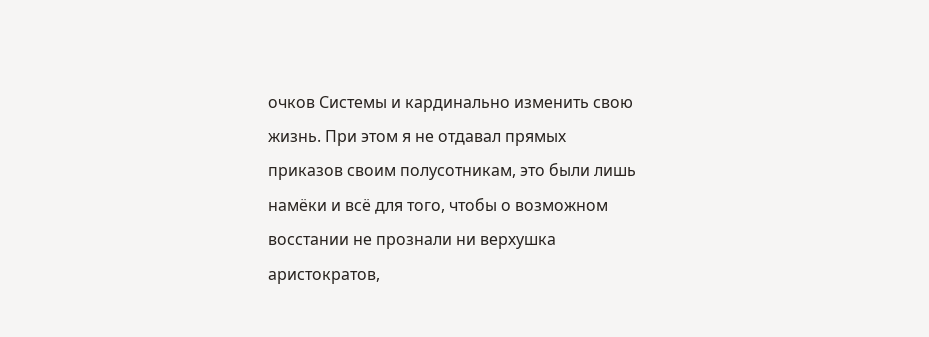очков Системы и кардинально изменить свою жизнь. При этом я не отдавал прямых приказов своим полусотникам, это были лишь намёки и всё для того, чтобы о возможном восстании не прознали ни верхушка аристократов,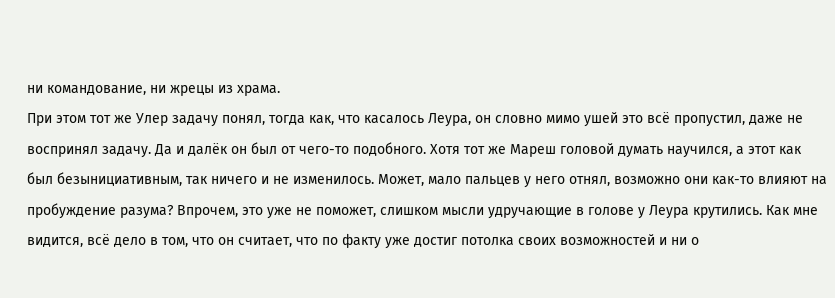ни командование, ни жрецы из храма.
При этом тот же Улер задачу понял, тогда как, что касалось Леура, он словно мимо ушей это всё пропустил, даже не воспринял задачу. Да и далёк он был от чего-то подобного. Хотя тот же Мареш головой думать научился, а этот как был безынициативным, так ничего и не изменилось. Может, мало пальцев у него отнял, возможно они как-то влияют на пробуждение разума? Впрочем, это уже не поможет, слишком мысли удручающие в голове у Леура крутились. Как мне видится, всё дело в том, что он считает, что по факту уже достиг потолка своих возможностей и ни о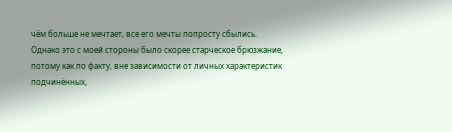чём больше не мечтает, все его мечты попросту сбылись.
Однако это с моей стороны было скорее старческое брюзжание, потому как по факту, вне зависимости от личных характеристик подчинённых,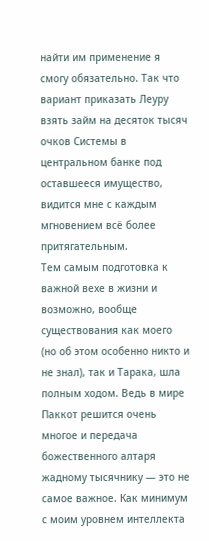найти им применение я смогу обязательно. Так что вариант приказать Леуру взять займ на десяток тысяч очков Системы в центральном банке под оставшееся имущество, видится мне с каждым мгновением всё более притягательным.
Тем самым подготовка к важной вехе в жизни и возможно, вообще существования как моего (но об этом особенно никто и не знал), так и Тарака, шла полным ходом. Ведь в мире Паккот решится очень многое и передача божественного алтаря жадному тысячнику — это не самое важное. Как минимум с моим уровнем интеллекта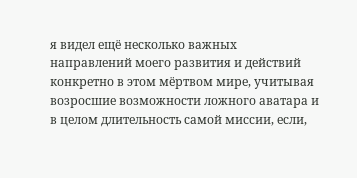я видел ещё несколько важных направлений моего развития и действий конкретно в этом мёртвом мире, учитывая возросшие возможности ложного аватара и в целом длительность самой миссии, если,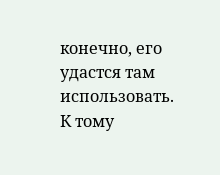конечно, его удастся там использовать. К тому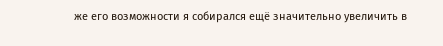же его возможности я собирался ещё значительно увеличить в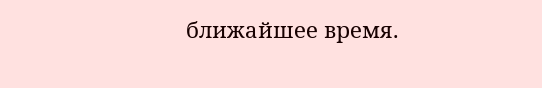ближайшее время.